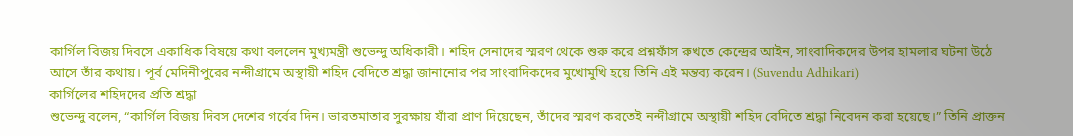কার্গিল বিজয় দিবসে একাধিক বিষয়ে কথা বললেন মুখ্যমন্ত্রী শুভেন্দু অধিকারী। শহিদ সেনাদের স্মরণ থেকে শুরু করে প্রশ্নফাঁস রুখতে কেন্দ্রের আইন, সাংবাদিকদের উপর হামলার ঘটনা উঠে আসে তাঁর কথায়। পূর্ব মেদিনীপুরের নন্দীগ্রামে অস্থায়ী শহিদ বেদিতে শ্রদ্ধা জানানোর পর সাংবাদিকদের মুখোমুখি হয়ে তিনি এই মন্তব্য করেন। (Suvendu Adhikari)
কার্গিলের শহিদদের প্রতি শ্রদ্ধা
শুভেন্দু বলেন, “কার্গিল বিজয় দিবস দেশের গর্বের দিন। ভারতমাতার সুরক্ষায় যাঁরা প্রাণ দিয়েছেন, তাঁদের স্মরণ করতেই নন্দীগ্রামে অস্থায়ী শহিদ বেদিতে শ্রদ্ধা নিবেদন করা হয়েছে।” তিনি প্রাক্তন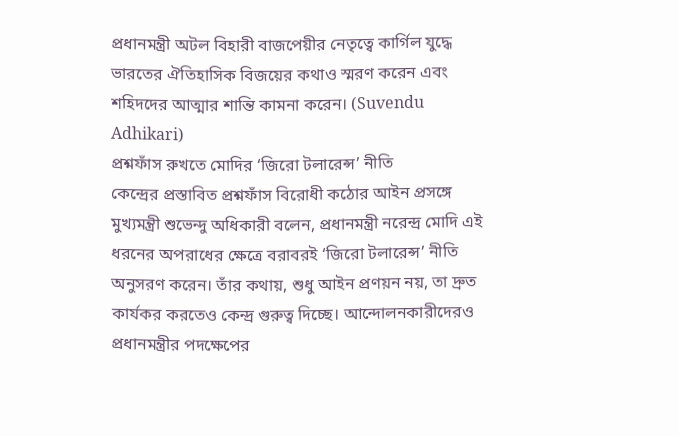প্রধানমন্ত্রী অটল বিহারী বাজপেয়ীর নেতৃত্বে কার্গিল যুদ্ধে ভারতের ঐতিহাসিক বিজয়ের কথাও স্মরণ করেন এবং শহিদদের আত্মার শান্তি কামনা করেন। (Suvendu Adhikari)
প্রশ্নফাঁস রুখতে মোদির ‘জিরো টলারেন্স’ নীতি
কেন্দ্রের প্রস্তাবিত প্রশ্নফাঁস বিরোধী কঠোর আইন প্রসঙ্গে মুখ্যমন্ত্রী শুভেন্দু অধিকারী বলেন, প্রধানমন্ত্রী নরেন্দ্র মোদি এই ধরনের অপরাধের ক্ষেত্রে বরাবরই ‘জিরো টলারেন্স’ নীতি অনুসরণ করেন। তাঁর কথায়, শুধু আইন প্রণয়ন নয়, তা দ্রুত কার্যকর করতেও কেন্দ্র গুরুত্ব দিচ্ছে। আন্দোলনকারীদেরও প্রধানমন্ত্রীর পদক্ষেপের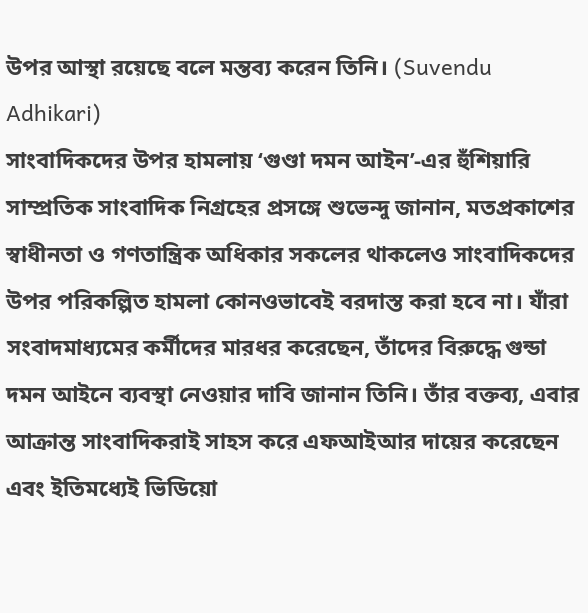উপর আস্থা রয়েছে বলে মন্তব্য করেন তিনি। (Suvendu Adhikari)
সাংবাদিকদের উপর হামলায় ‘গুণ্ডা দমন আইন’-এর হুঁশিয়ারি
সাম্প্রতিক সাংবাদিক নিগ্রহের প্রসঙ্গে শুভেন্দু জানান, মতপ্রকাশের স্বাধীনতা ও গণতান্ত্রিক অধিকার সকলের থাকলেও সাংবাদিকদের উপর পরিকল্পিত হামলা কোনওভাবেই বরদাস্ত করা হবে না। যাঁরা সংবাদমাধ্যমের কর্মীদের মারধর করেছেন, তাঁদের বিরুদ্ধে গুন্ডা দমন আইনে ব্যবস্থা নেওয়ার দাবি জানান তিনি। তাঁর বক্তব্য, এবার আক্রান্ত সাংবাদিকরাই সাহস করে এফআইআর দায়ের করেছেন এবং ইতিমধ্যেই ভিডিয়ো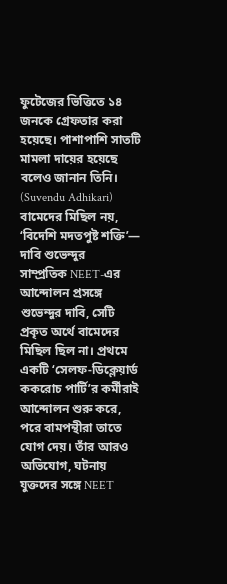ফুটেজের ভিত্তিতে ১৪ জনকে গ্রেফতার করা হয়েছে। পাশাপাশি সাতটি মামলা দায়ের হয়েছে বলেও জানান তিনি। (Suvendu Adhikari)
বামেদের মিছিল নয়, ‘বিদেশি মদতপুষ্ট শক্তি’— দাবি শুভেন্দুর
সাম্প্রতিক NEET-এর আন্দোলন প্রসঙ্গে শুভেন্দুর দাবি, সেটি প্রকৃত অর্থে বামেদের মিছিল ছিল না। প্রথমে একটি ‘সেলফ-ডিক্লেয়ার্ড ককরোচ পার্টি’র কর্মীরাই আন্দোলন শুরু করে, পরে বামপন্থীরা তাতে যোগ দেয়। তাঁর আরও অভিযোগ, ঘটনায় যুক্তদের সঙ্গে NEET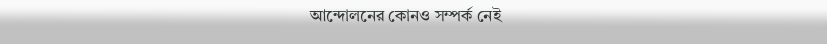আন্দোলনের কোনও সম্পর্ক নেই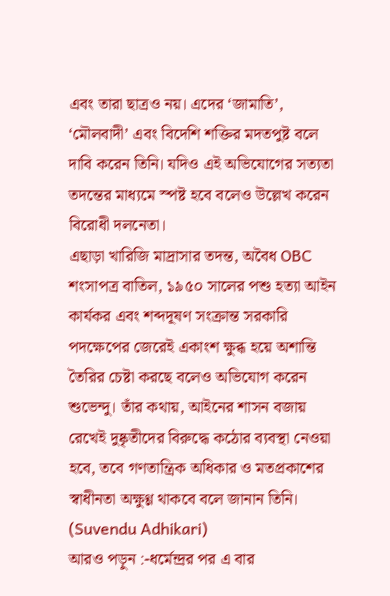এবং তারা ছাত্রও নয়। এদের ‘জামাতি’, ‘মৌলবাদী’ এবং বিদেশি শক্তির মদতপুষ্ট বলে দাবি করেন তিনি। যদিও এই অভিযোগের সত্যতা তদন্তের মাধ্যমে স্পষ্ট হবে বলেও উল্লেখ করেন বিরোধী দলনেতা।
এছাড়া খারিজি মাদ্রাসার তদন্ত, অবৈধ OBC শংসাপত্র বাতিল, ১৯৫০ সালের পশু হত্যা আইন কার্যকর এবং শব্দদূষণ সংক্রান্ত সরকারি পদক্ষেপের জেরেই একাংশ ক্ষুব্ধ হয়ে অশান্তি তৈরির চেষ্টা করছে বলেও অভিযোগ করেন শুভেন্দু। তাঁর কথায়, আইনের শাসন বজায় রেখেই দুষ্কৃতীদের বিরুদ্ধে কঠোর ব্যবস্থা নেওয়া হবে, তবে গণতান্ত্রিক অধিকার ও মতপ্রকাশের স্বাধীনতা অক্ষুণ্ণ থাকবে বলে জানান তিনি। (Suvendu Adhikari)
আরও পড়ুন :-ধর্মেন্দ্রর পর এ বার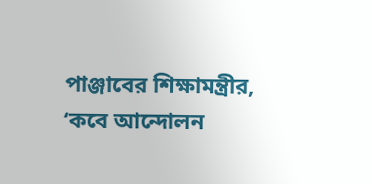পাঞ্জাবের শিক্ষামন্ত্রীর, ‘কবে আন্দোলন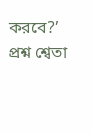করবে?’ প্রশ্ন শ্বেতা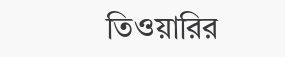তিওয়ারির